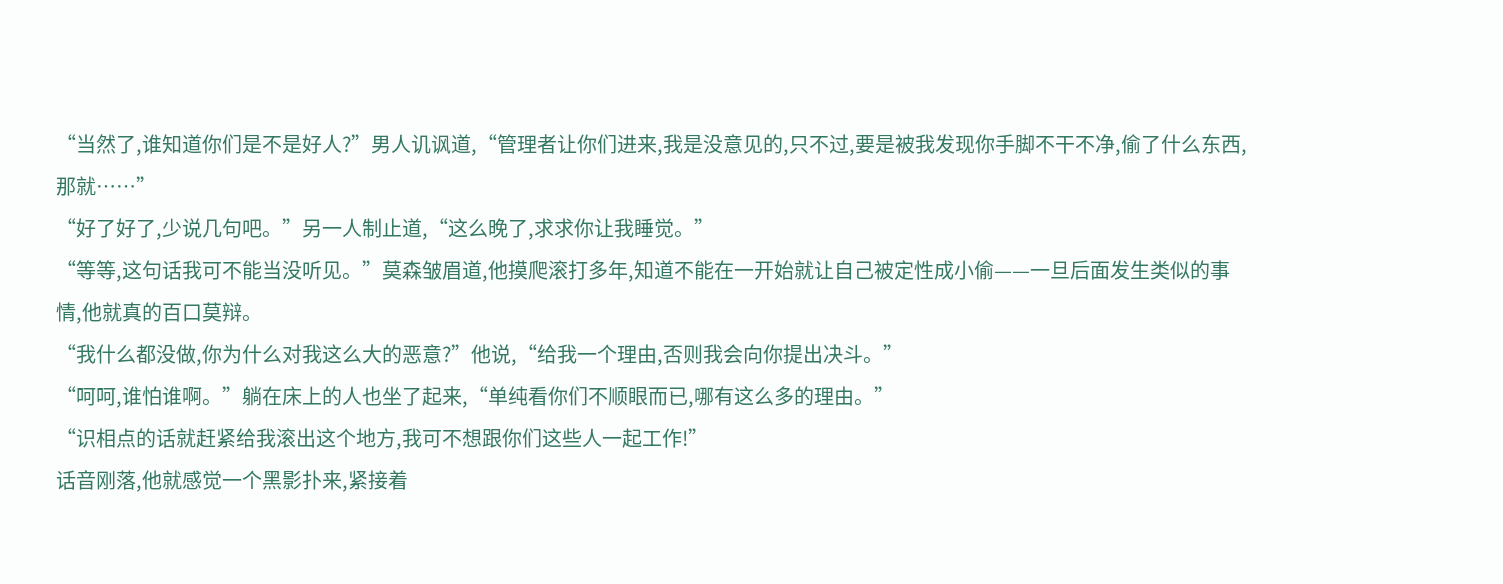“当然了,谁知道你们是不是好人?”男人讥讽道,“管理者让你们进来,我是没意见的,只不过,要是被我发现你手脚不干不净,偷了什么东西,那就……”
“好了好了,少说几句吧。”另一人制止道,“这么晚了,求求你让我睡觉。”
“等等,这句话我可不能当没听见。”莫森皱眉道,他摸爬滚打多年,知道不能在一开始就让自己被定性成小偷——一旦后面发生类似的事情,他就真的百口莫辩。
“我什么都没做,你为什么对我这么大的恶意?”他说,“给我一个理由,否则我会向你提出决斗。”
“呵呵,谁怕谁啊。”躺在床上的人也坐了起来,“单纯看你们不顺眼而已,哪有这么多的理由。”
“识相点的话就赶紧给我滚出这个地方,我可不想跟你们这些人一起工作!”
话音刚落,他就感觉一个黑影扑来,紧接着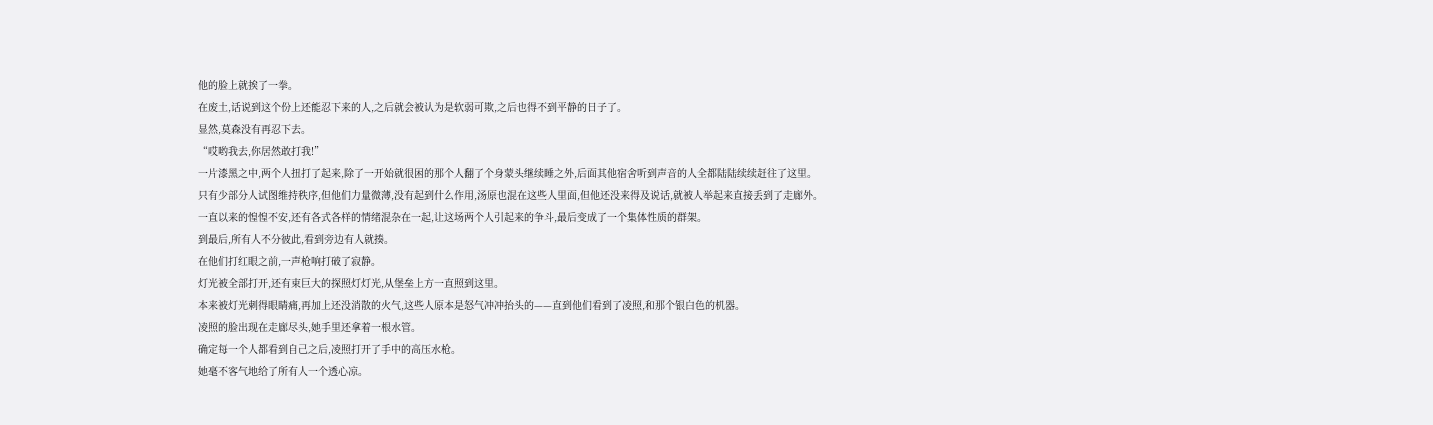他的脸上就挨了一拳。
在废土,话说到这个份上还能忍下来的人,之后就会被认为是软弱可欺,之后也得不到平静的日子了。
显然,莫森没有再忍下去。
“哎哟我去,你居然敢打我!”
一片漆黑之中,两个人扭打了起来,除了一开始就很困的那个人翻了个身蒙头继续睡之外,后面其他宿舍听到声音的人全都陆陆续续赶往了这里。
只有少部分人试图维持秩序,但他们力量微薄,没有起到什么作用,汤原也混在这些人里面,但他还没来得及说话,就被人举起来直接丢到了走廊外。
一直以来的惶惶不安,还有各式各样的情绪混杂在一起,让这场两个人引起来的争斗,最后变成了一个集体性质的群架。
到最后,所有人不分彼此,看到旁边有人就揍。
在他们打红眼之前,一声枪响打破了寂静。
灯光被全部打开,还有束巨大的探照灯灯光,从堡垒上方一直照到这里。
本来被灯光刺得眼睛痛,再加上还没消散的火气,这些人原本是怒气冲冲抬头的——直到他们看到了凌照,和那个银白色的机器。
凌照的脸出现在走廊尽头,她手里还拿着一根水管。
确定每一个人都看到自己之后,凌照打开了手中的高压水枪。
她毫不客气地给了所有人一个透心凉。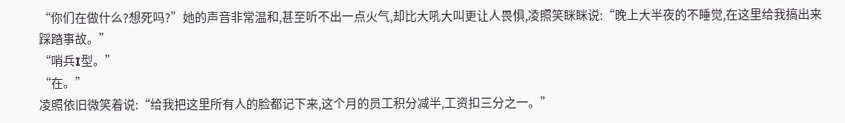“你们在做什么?想死吗?”她的声音非常温和,甚至听不出一点火气,却比大吼大叫更让人畏惧,凌照笑眯眯说:“晚上大半夜的不睡觉,在这里给我搞出来踩踏事故。”
“哨兵I型。”
“在。”
凌照依旧微笑着说:“给我把这里所有人的脸都记下来,这个月的员工积分减半,工资扣三分之一。”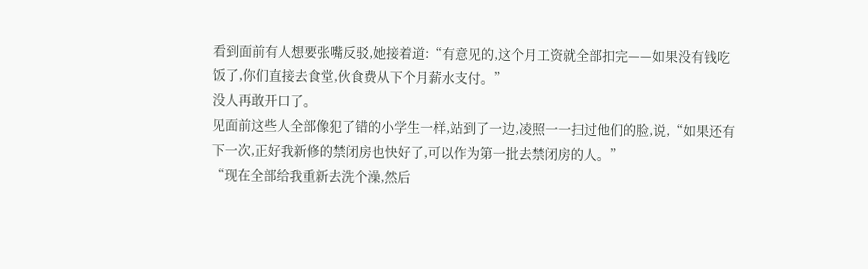看到面前有人想要张嘴反驳,她接着道:“有意见的,这个月工资就全部扣完——如果没有钱吃饭了,你们直接去食堂,伙食费从下个月薪水支付。”
没人再敢开口了。
见面前这些人全部像犯了错的小学生一样,站到了一边,凌照一一扫过他们的脸,说,“如果还有下一次,正好我新修的禁闭房也快好了,可以作为第一批去禁闭房的人。”
“现在全部给我重新去洗个澡,然后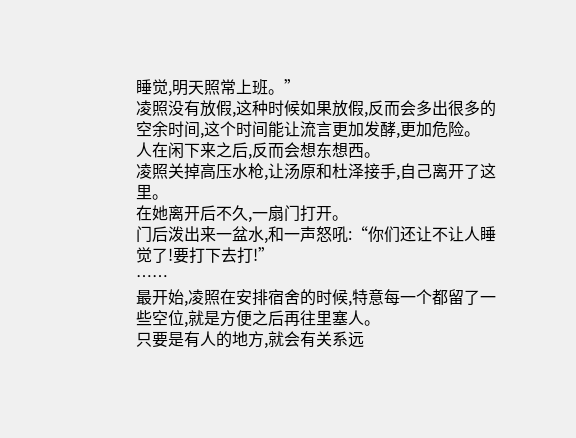睡觉,明天照常上班。”
凌照没有放假,这种时候如果放假,反而会多出很多的空余时间,这个时间能让流言更加发酵,更加危险。
人在闲下来之后,反而会想东想西。
凌照关掉高压水枪,让汤原和杜泽接手,自己离开了这里。
在她离开后不久,一扇门打开。
门后泼出来一盆水,和一声怒吼:“你们还让不让人睡觉了!要打下去打!”
……
最开始,凌照在安排宿舍的时候,特意每一个都留了一些空位,就是方便之后再往里塞人。
只要是有人的地方,就会有关系远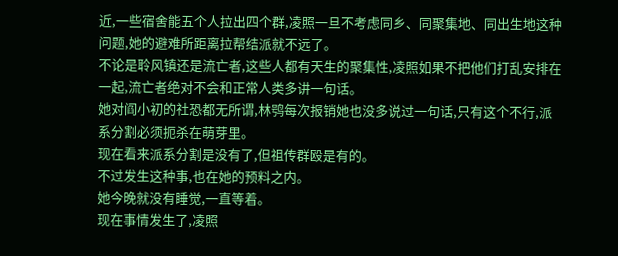近,一些宿舍能五个人拉出四个群,凌照一旦不考虑同乡、同聚集地、同出生地这种问题,她的避难所距离拉帮结派就不远了。
不论是聆风镇还是流亡者,这些人都有天生的聚集性,凌照如果不把他们打乱安排在一起,流亡者绝对不会和正常人类多讲一句话。
她对阎小初的社恐都无所谓,林鸮每次报销她也没多说过一句话,只有这个不行,派系分割必须扼杀在萌芽里。
现在看来派系分割是没有了,但祖传群殴是有的。
不过发生这种事,也在她的预料之内。
她今晚就没有睡觉,一直等着。
现在事情发生了,凌照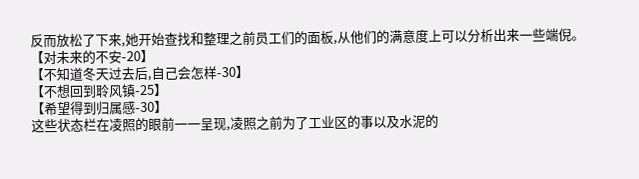反而放松了下来,她开始查找和整理之前员工们的面板,从他们的满意度上可以分析出来一些端倪。
【对未来的不安-20】
【不知道冬天过去后,自己会怎样-30】
【不想回到聆风镇-25】
【希望得到归属感-30】
这些状态栏在凌照的眼前一一呈现,凌照之前为了工业区的事以及水泥的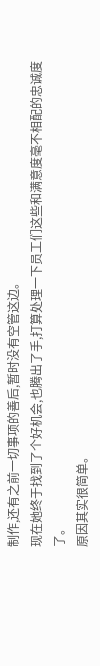制作,还有之前一切事项的善后,暂时没有空管这边。
现在她终于找到了个好机会,也腾出了手,打算处理一下员工们这些和满意度毫不相配的忠诚度了。
原因其实很简单。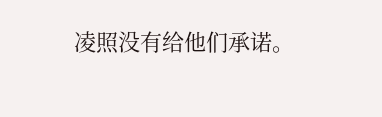凌照没有给他们承诺。